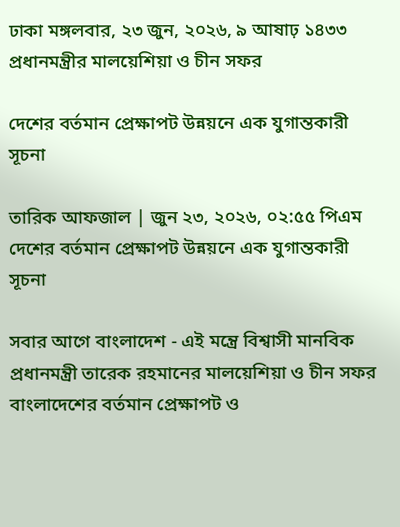ঢাকা মঙ্গলবার, ২৩ জুন, ২০২৬, ৯ আষাঢ় ১৪৩৩
প্রধানমন্ত্রীর মালয়েশিয়া ও চীন সফর

দেশের বর্তমান প্রেক্ষাপট উন্নয়নে এক যুগান্তকারী সূচনা

তারিক আফজাল | জুন ২৩, ২০২৬, ০২:৫৫ পিএম দেশের বর্তমান প্রেক্ষাপট উন্নয়নে এক যুগান্তকারী সূচনা

সবার আগে বাংলাদেশ - এই মন্ত্রে বিশ্বাসী মানবিক প্রধানমন্ত্রী তারেক রহমানের মালয়েশিয়া ও চীন সফর বাংলাদেশের বর্তমান প্রেক্ষাপট ও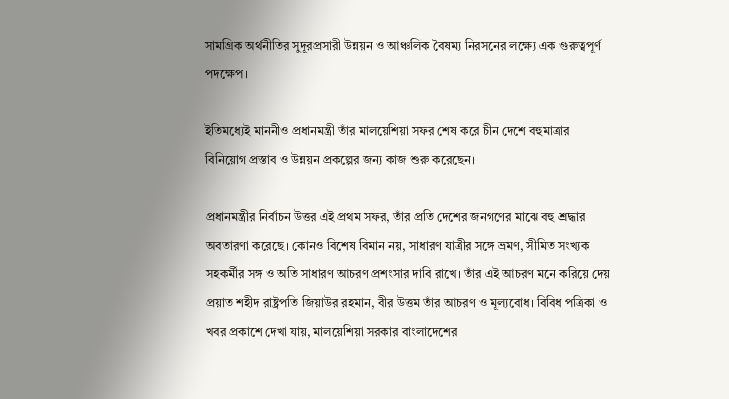সামগ্রিক অর্থনীতির সুদূরপ্রসারী উন্নয়ন ও আঞ্চলিক বৈষম্য নিরসনের লক্ষ্যে এক গুরুত্বপূর্ণ পদক্ষেপ।

ইতিমধ্যেই মাননীও প্রধানমন্ত্রী তাঁর মালয়েশিয়া সফর শেষ করে চীন দেশে বহুমাত্রার বিনিয়োগ প্রস্তাব ও উন্নয়ন প্রকল্পের জন্য কাজ শুরু করেছেন।

প্রধানমন্ত্রীর নির্বাচন উত্তর এই প্রথম সফর, তাঁর প্রতি দেশের জনগণের মাঝে বহু শ্রদ্ধার অবতারণা করেছে। কোনও বিশেষ বিমান নয়, সাধারণ যাত্রীর সঙ্গে ভ্রমণ, সীমিত সংখ্যক সহকর্মীর সঙ্গ ও অতি সাধারণ আচরণ প্রশংসার দাবি রাখে। তাঁর এই আচরণ মনে করিয়ে দেয় প্রয়াত শহীদ রাষ্ট্রপতি জিয়াউর রহমান, বীর উত্তম তাঁর আচরণ ও মূল্যবোধ। বিবিধ পত্রিকা ও খবর প্রকাশে দেখা যায়, মালয়েশিয়া সরকার বাংলাদেশের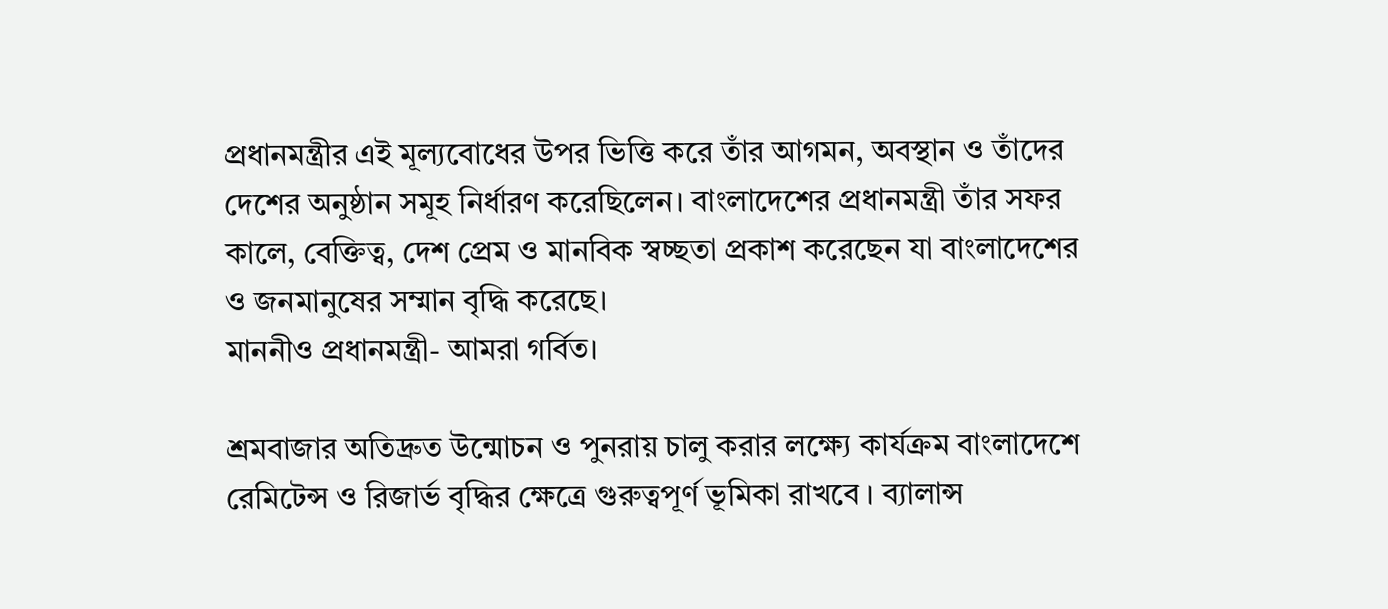প্রধানমন্ত্রীর এই মূল্যবোধের উপর ভিত্তি করে তাঁর আগমন, অবস্থান ও তাঁদের দেশের অনুষ্ঠান সমূহ নির্ধারণ করেছিলেন। বাংলাদেশের প্রধানমন্ত্রী তাঁর সফর কালে, বেক্তিত্ব, দেশ প্রেম ও মানবিক স্বচ্ছতা প্রকাশ করেছেন যা বাংলাদেশের ও জনমানুষের সম্মান বৃদ্ধি করেছে।
মাননীও প্রধানমন্ত্রী- আমরা গর্বিত।

শ্রমবাজার অতিদ্রুত উন্মোচন ও পুনরায় চালু করার লক্ষ্যে কার্যক্রম বাংলাদেশে রেমিটেন্স ও রিজার্ভ বৃদ্ধির ক্ষেত্রে গুরুত্বপূর্ণ ভূমিকা রাখবে । ব্যালান্স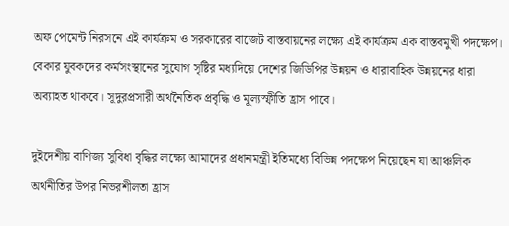অফ পেমেন্ট নিরসনে এই কার্যক্রম ও সরকারের বাজেট বাস্তবায়নের লক্ষ্যে এই কার্যক্রম এক বাস্তবমুখী পদক্ষেপ। বেকার যুবকদের কর্মসংস্থানের সুযোগ সৃষ্টির মধ্যদিয়ে দেশের জিডিপির উন্নয়ন ও ধারাবাহিক উন্নয়নের ধারা অব্যাহত থাকবে। সূদুরপ্রসারী অর্থনৈতিক প্রবৃদ্ধি ও মূল্যস্ফীতি হ্রাস পাবে।

দুইদেশীয় বাণিজ্য সুবিধা বৃদ্ধির লক্ষ্যে আমাদের প্রধানমন্ত্রী ইতিমধ্যে বিভিন্ন পদক্ষেপ নিয়েছেন যা আঞ্চলিক অর্থনীতির উপর নিভরশীলতা হ্রাস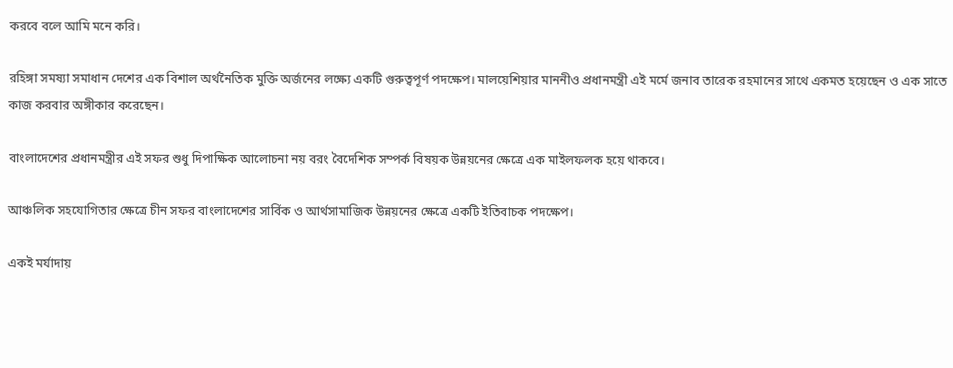করবে বলে আমি মনে করি।

রহিঙ্গা সমষ্যা সমাধান দেশের এক বিশাল অর্থনৈতিক মুক্তি অর্জনের লক্ষ্যে একটি গুরুত্বপূর্ণ পদক্ষেপ। মালয়েশিয়ার মাননীও প্রধানমন্ত্রী এই মর্মে জনাব তারেক রহমানের সাথে একমত হয়েছেন ও এক সাতে কাজ করবার অঙ্গীকার করেছেন।

বাংলাদেশের প্রধানমন্ত্রীর এই সফর শুধু দিপাক্ষিক আলোচনা নয় বরং বৈদেশিক সম্পর্ক বিষয়ক উন্নয়নের ক্ষেত্রে এক মাইলফলক হয়ে থাকবে।

আঞ্চলিক সহযোগিতার ক্ষেত্রে চীন সফর বাংলাদেশের সার্বিক ও আর্থসামাজিক উন্নয়নের ক্ষেত্রে একটি ইতিবাচক পদক্ষেপ।

একই মর্যাদায়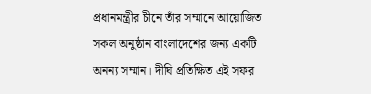প্রধানমন্ত্রীর চীনে তাঁর সম্মানে আয়োজিত সকল অনুষ্ঠান বাংলাদেশের জন্য একটি অনন্য সম্মান। দীঘি প্রতিক্ষিত এই সফর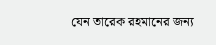যেন তারেক রহমানের জন্য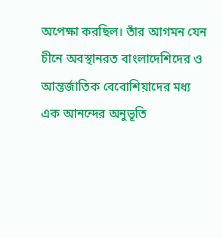অপেক্ষা করছিল। তাঁর আগমন যেন চীনে অবস্থানরত বাংলাদেশিদের ও আন্তর্জাতিক বেবোশিয়াদের মধ্য এক আনন্দের অনুভূতি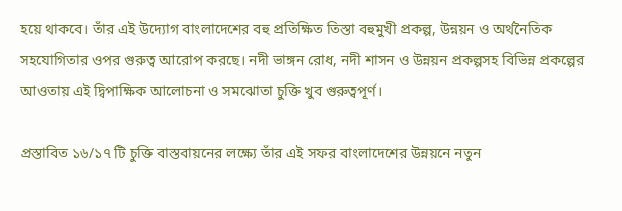হয়ে থাকবে। তাঁর এই উদ্যোগ বাংলাদেশের বহু প্রতিক্ষিত তিস্তা বহুমুখী প্রকল্প, উন্নয়ন ও অর্থনৈতিক সহযোগিতার ওপর গুরুত্ব আরোপ করছে। নদী ভাঙ্গন রোধ, নদী শাসন ও উন্নয়ন প্রকল্পসহ বিভিন্ন প্রকল্পের আওতায় এই দ্বিপাক্ষিক আলোচনা ও সমঝোতা চুক্তি খুব গুরুত্বপূর্ণ।

প্রস্তাবিত ১৬/১৭ টি চুক্তি বাস্তবায়নের লক্ষ্যে তাঁর এই সফর বাংলাদেশের উন্নয়নে নতুন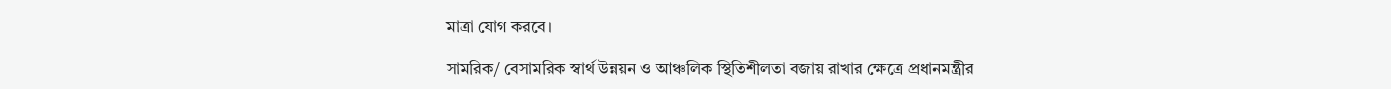মাত্রা যোগ করবে।

সামরিক/ বেসামরিক স্বার্থ উন্নয়ন ও আঞ্চলিক স্থিতিশীলতা বজায় রাখার ক্ষেত্রে প্রধানমন্ত্রীর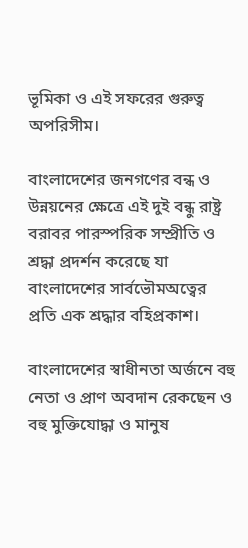ভূমিকা ও এই সফরের গুরুত্ব অপরিসীম।

বাংলাদেশের জনগণের বন্ধ ও উন্নয়নের ক্ষেত্রে এই দুই বন্ধু রাষ্ট্র বরাবর পারস্পরিক সম্প্রীতি ও শ্রদ্ধা প্রদর্শন করেছে যা বাংলাদেশের সার্বভৌমঅত্বের প্রতি এক শ্রদ্ধার বহিপ্রকাশ।

বাংলাদেশের স্বাধীনতা অর্জনে বহু নেতা ও প্রাণ অবদান রেকছেন ও বহু মুক্তিযোদ্ধা ও মানুষ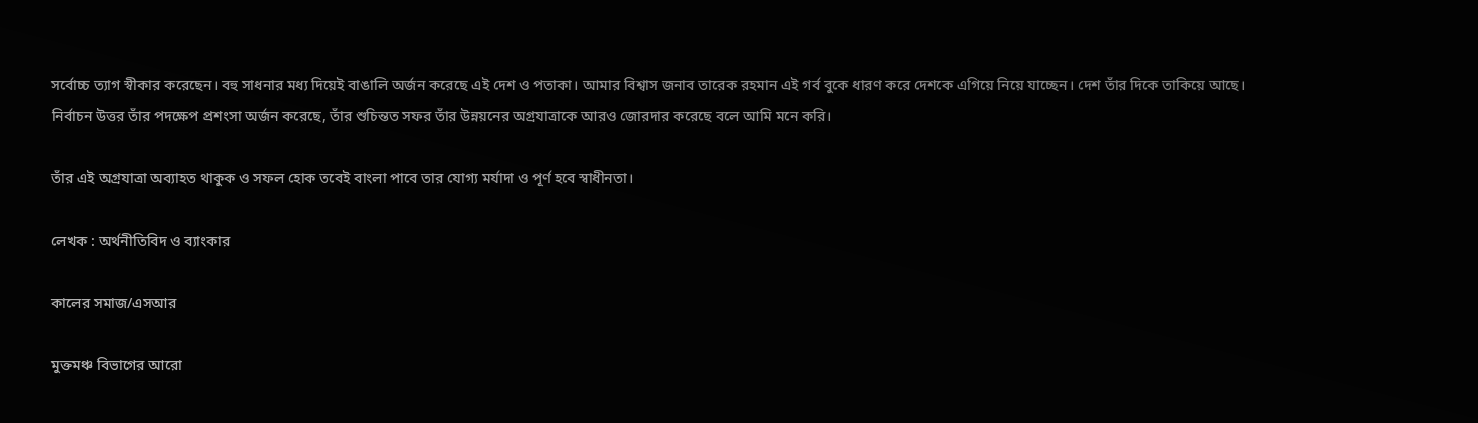সর্বোচ্চ ত্যাগ স্বীকার করেছেন। বহু সাধনার মধ্য দিয়েই বাঙালি অর্জন করেছে এই দেশ ও পতাকা। আমার বিশ্বাস জনাব তারেক রহমান এই গর্ব বুকে ধারণ করে দেশকে এগিয়ে নিয়ে যাচ্ছেন। দেশ তাঁর দিকে তাকিয়ে আছে। নির্বাচন উত্তর তাঁর পদক্ষেপ প্রশংসা অর্জন করেছে, তাঁর শুচিন্তত সফর তাঁর উন্নয়নের অগ্রযাত্রাকে আরও জোরদার করেছে বলে আমি মনে করি।

তাঁর এই অগ্রযাত্রা অব্যাহত থাকুক ও সফল হোক তবেই বাংলা পাবে তার যোগ্য মর্যাদা ও পূর্ণ হবে স্বাধীনতা।

লেখক : অর্থনীতিবিদ ও ব্যাংকার

কালের সমাজ/এসআর

মুক্তমঞ্চ বিভাগের আরো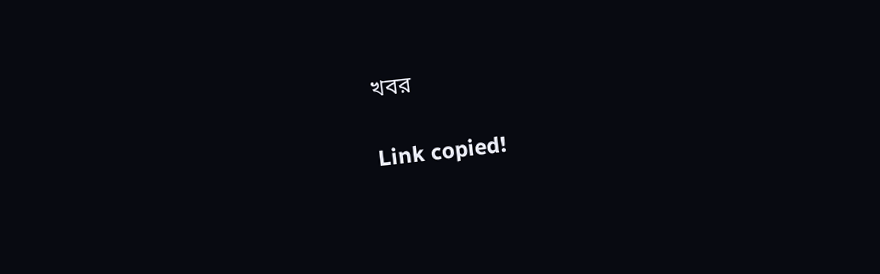খবর

Link copied!